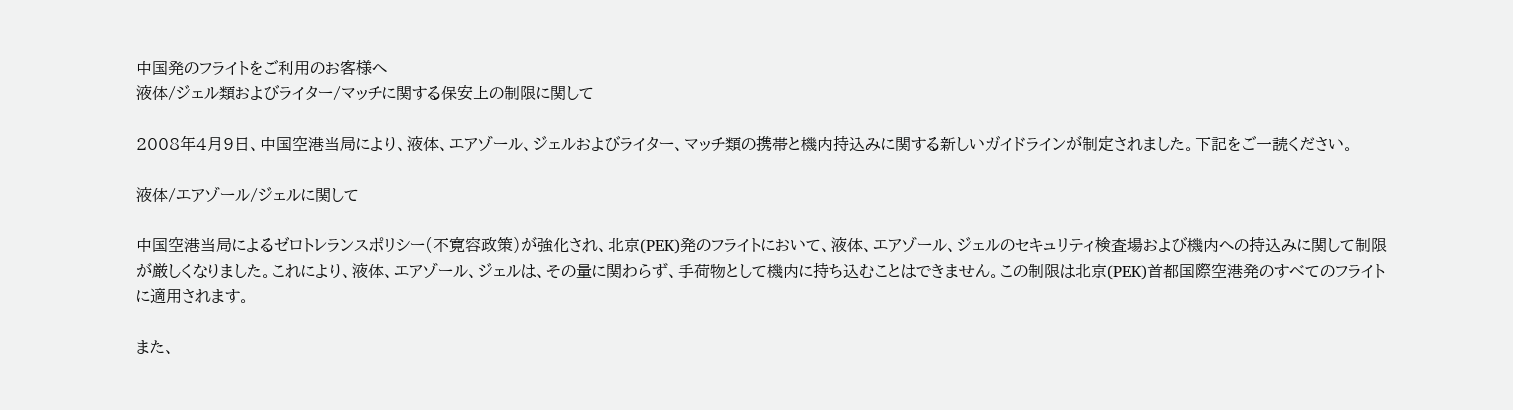中国発のフライトをご利用のお客様へ
液体/ジェル類およびライター/マッチに関する保安上の制限に関して

2008年4月9日、中国空港当局により、液体、エアゾール、ジェルおよびライター、マッチ類の携帯と機内持込みに関する新しいガイドラインが制定されました。下記をご一読ください。

液体/エアゾール/ジェルに関して

中国空港当局によるゼロトレランスポリシー(不寛容政策)が強化され、北京(PEK)発のフライトにおいて、液体、エアゾール、ジェルのセキュリティ検査場および機内への持込みに関して制限が厳しくなりました。これにより、液体、エアゾール、ジェルは、その量に関わらず、手荷物として機内に持ち込むことはできません。この制限は北京(PEK)首都国際空港発のすべてのフライトに適用されます。

また、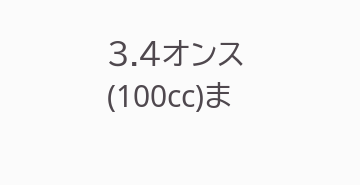3.4オンス(100cc)ま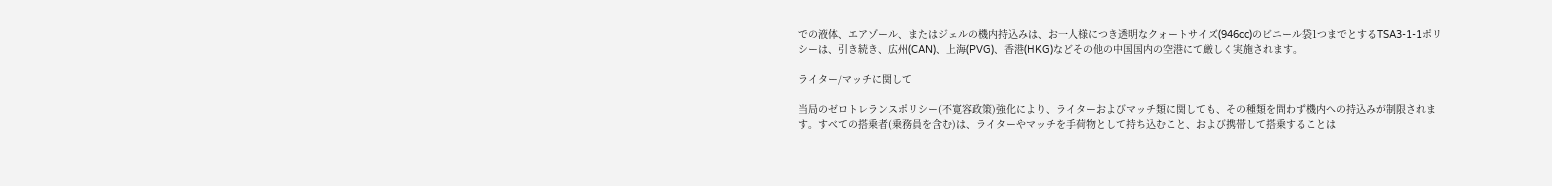での液体、エアゾール、またはジェルの機内持込みは、お一人様につき透明なクォートサイズ(946cc)のビニール袋1つまでとするTSA3-1-1ポリシーは、引き続き、広州(CAN)、上海(PVG)、香港(HKG)などその他の中国国内の空港にて厳しく実施されます。

ライター/マッチに関して

当局のゼロトレランスポリシー(不寛容政策)強化により、ライターおよびマッチ類に関しても、その種類を問わず機内への持込みが制限されます。すべての搭乗者(乗務員を含む)は、ライターやマッチを手荷物として持ち込むこと、および携帯して搭乗することは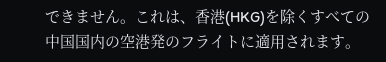できません。これは、香港(HKG)を除くすべての中国国内の空港発のフライトに適用されます。